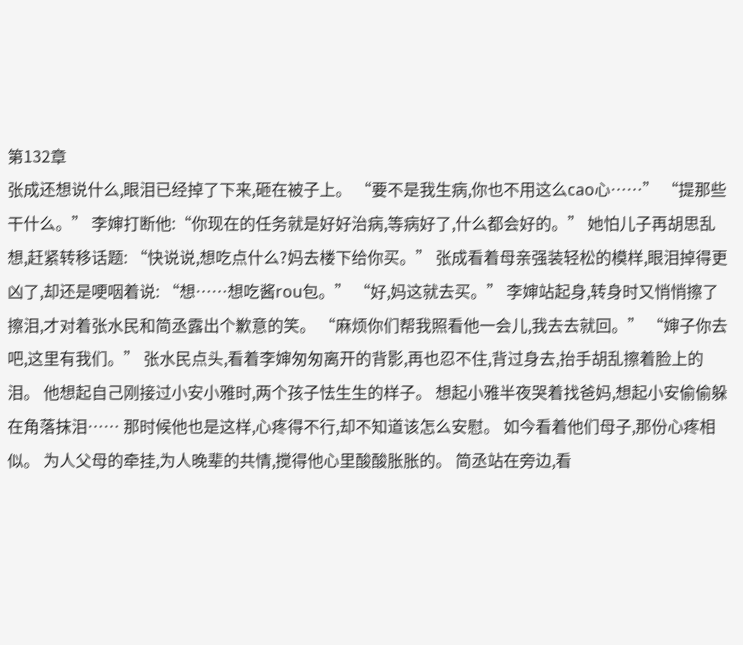第132章
张成还想说什么,眼泪已经掉了下来,砸在被子上。 “要不是我生病,你也不用这么cao心……” “提那些干什么。” 李婶打断他:“你现在的任务就是好好治病,等病好了,什么都会好的。” 她怕儿子再胡思乱想,赶紧转移话题: “快说说,想吃点什么?妈去楼下给你买。” 张成看着母亲强装轻松的模样,眼泪掉得更凶了,却还是哽咽着说: “想……想吃酱rou包。” “好,妈这就去买。” 李婶站起身,转身时又悄悄擦了擦泪,才对着张水民和简丞露出个歉意的笑。 “麻烦你们帮我照看他一会儿,我去去就回。” “婶子你去吧,这里有我们。” 张水民点头,看着李婶匆匆离开的背影,再也忍不住,背过身去,抬手胡乱擦着脸上的泪。 他想起自己刚接过小安小雅时,两个孩子怯生生的样子。 想起小雅半夜哭着找爸妈,想起小安偷偷躲在角落抹泪…… 那时候他也是这样,心疼得不行,却不知道该怎么安慰。 如今看着他们母子,那份心疼相似。 为人父母的牵挂,为人晚辈的共情,搅得他心里酸酸胀胀的。 简丞站在旁边,看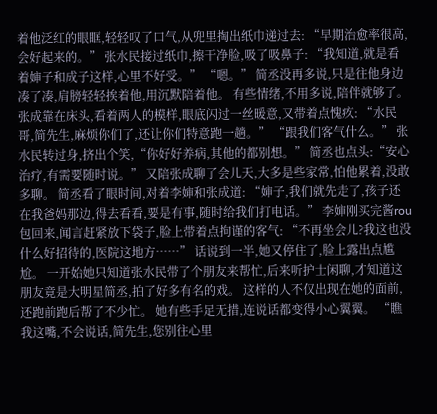着他泛红的眼眶,轻轻叹了口气,从兜里掏出纸巾递过去: “早期治愈率很高,会好起来的。” 张水民接过纸巾,擦干净脸,吸了吸鼻子: “我知道,就是看着婶子和成子这样,心里不好受。” “嗯。” 简丞没再多说,只是往他身边凑了凑,肩膀轻轻挨着他,用沉默陪着他。 有些情绪,不用多说,陪伴就够了。 张成靠在床头,看着两人的模样,眼底闪过一丝暖意,又带着点愧疚: “水民哥,简先生,麻烦你们了,还让你们特意跑一趟。” “跟我们客气什么。” 张水民转过身,挤出个笑,“你好好养病,其他的都别想。” 简丞也点头:“安心治疗,有需要随时说。” 又陪张成聊了会儿天,大多是些家常,怕他累着,没敢多聊。 简丞看了眼时间,对着李婶和张成道: “婶子,我们就先走了,孩子还在我爸妈那边,得去看看,要是有事,随时给我们打电话。” 李婶刚买完酱rou包回来,闻言赶紧放下袋子,脸上带着点拘谨的客气: “不再坐会儿?我这也没什么好招待的,医院这地方……” 话说到一半,她又停住了,脸上露出点尴尬。 一开始她只知道张水民带了个朋友来帮忙,后来听护士闲聊,才知道这朋友竟是大明星简丞,拍了好多有名的戏。 这样的人不仅出现在她的面前,还跑前跑后帮了不少忙。 她有些手足无措,连说话都变得小心翼翼。 “瞧我这嘴,不会说话,简先生,您别往心里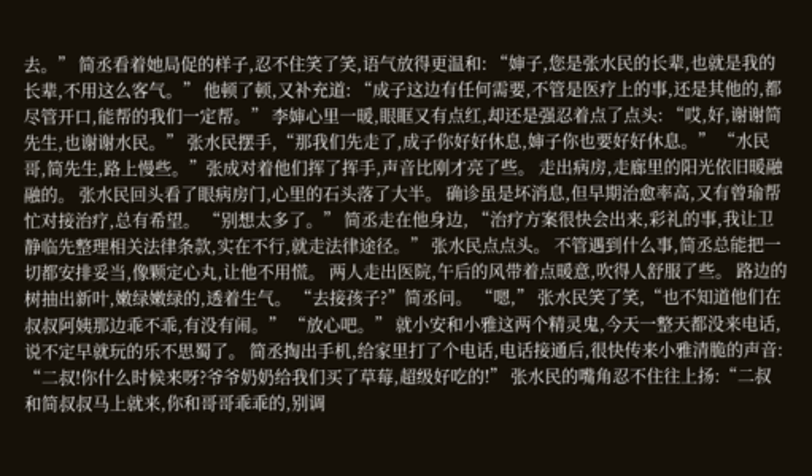去。” 简丞看着她局促的样子,忍不住笑了笑,语气放得更温和: “婶子,您是张水民的长辈,也就是我的长辈,不用这么客气。” 他顿了顿,又补充道: “成子这边有任何需要,不管是医疗上的事,还是其他的,都尽管开口,能帮的我们一定帮。” 李婶心里一暖,眼眶又有点红,却还是强忍着点了点头: “哎,好,谢谢简先生,也谢谢水民。” 张水民摆手,“那我们先走了,成子你好好休息,婶子你也要好好休息。” “水民哥,简先生,路上慢些。”张成对着他们挥了挥手,声音比刚才亮了些。 走出病房,走廊里的阳光依旧暖融融的。 张水民回头看了眼病房门,心里的石头落了大半。 确诊虽是坏消息,但早期治愈率高,又有曾瑜帮忙对接治疗,总有希望。 “别想太多了。” 简丞走在他身边, “治疗方案很快会出来,彩礼的事,我让卫静临先整理相关法律条款,实在不行,就走法律途径。” 张水民点点头。 不管遇到什么事,简丞总能把一切都安排妥当,像颗定心丸,让他不用慌。 两人走出医院,午后的风带着点暖意,吹得人舒服了些。 路边的树抽出新叶,嫩绿嫩绿的,透着生气。 “去接孩子?”简丞问。 “嗯,” 张水民笑了笑,“也不知道他们在叔叔阿姨那边乖不乖,有没有闹。” “放心吧。” 就小安和小雅这两个精灵鬼,今天一整天都没来电话,说不定早就玩的乐不思蜀了。 简丞掏出手机,给家里打了个电话,电话接通后,很快传来小雅清脆的声音: “二叔!你什么时候来呀?爷爷奶奶给我们买了草莓,超级好吃的!” 张水民的嘴角忍不住往上扬:“二叔和简叔叔马上就来,你和哥哥乖乖的,别调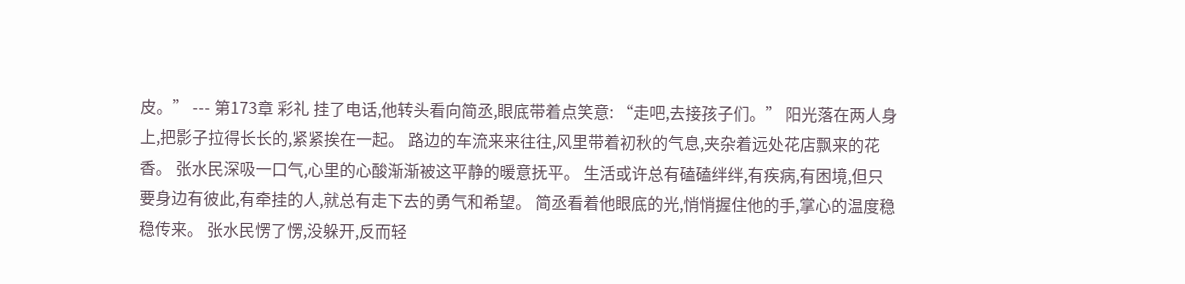皮。” --- 第173章 彩礼 挂了电话,他转头看向简丞,眼底带着点笑意: “走吧,去接孩子们。” 阳光落在两人身上,把影子拉得长长的,紧紧挨在一起。 路边的车流来来往往,风里带着初秋的气息,夹杂着远处花店飘来的花香。 张水民深吸一口气,心里的心酸渐渐被这平静的暖意抚平。 生活或许总有磕磕绊绊,有疾病,有困境,但只要身边有彼此,有牵挂的人,就总有走下去的勇气和希望。 简丞看着他眼底的光,悄悄握住他的手,掌心的温度稳稳传来。 张水民愣了愣,没躲开,反而轻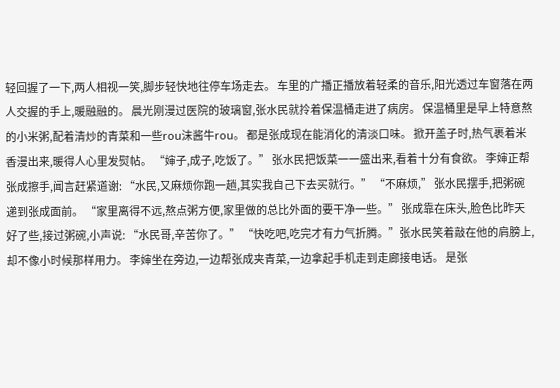轻回握了一下,两人相视一笑,脚步轻快地往停车场走去。 车里的广播正播放着轻柔的音乐,阳光透过车窗落在两人交握的手上,暖融融的。 晨光刚漫过医院的玻璃窗,张水民就拎着保温桶走进了病房。 保温桶里是早上特意熬的小米粥,配着清炒的青菜和一些rou沫酱牛rou。 都是张成现在能消化的清淡口味。 掀开盖子时,热气裹着米香漫出来,暖得人心里发熨帖。 “婶子,成子,吃饭了。” 张水民把饭菜一一盛出来,看着十分有食欲。 李婶正帮张成擦手,闻言赶紧道谢: “水民,又麻烦你跑一趟,其实我自己下去买就行。” “不麻烦,” 张水民摆手,把粥碗递到张成面前。 “家里离得不远,熬点粥方便,家里做的总比外面的要干净一些。” 张成靠在床头,脸色比昨天好了些,接过粥碗,小声说: “水民哥,辛苦你了。” “快吃吧,吃完才有力气折腾。”张水民笑着敲在他的肩膀上,却不像小时候那样用力。 李婶坐在旁边,一边帮张成夹青菜,一边拿起手机走到走廊接电话。 是张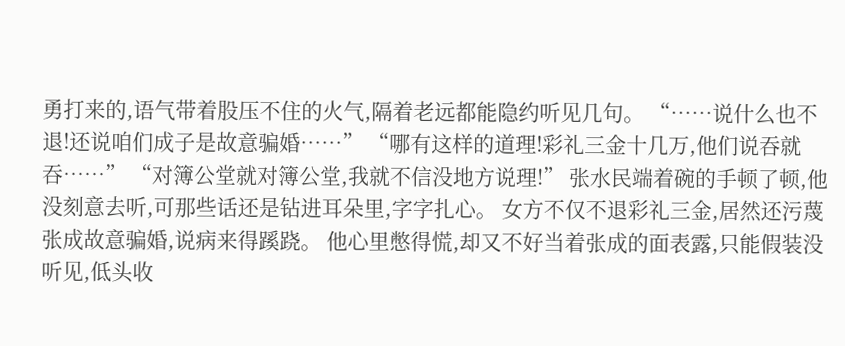勇打来的,语气带着股压不住的火气,隔着老远都能隐约听见几句。 “……说什么也不退!还说咱们成子是故意骗婚……” “哪有这样的道理!彩礼三金十几万,他们说吞就吞……” “对簿公堂就对簿公堂,我就不信没地方说理!” 张水民端着碗的手顿了顿,他没刻意去听,可那些话还是钻进耳朵里,字字扎心。 女方不仅不退彩礼三金,居然还污蔑张成故意骗婚,说病来得蹊跷。 他心里憋得慌,却又不好当着张成的面表露,只能假装没听见,低头收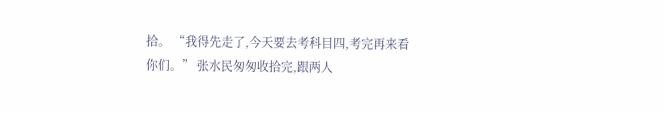拾。 “我得先走了,今天要去考科目四,考完再来看你们。” 张水民匆匆收拾完,跟两人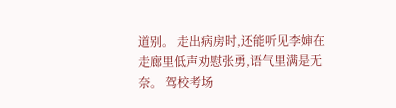道别。 走出病房时,还能听见李婶在走廊里低声劝慰张勇,语气里满是无奈。 驾校考场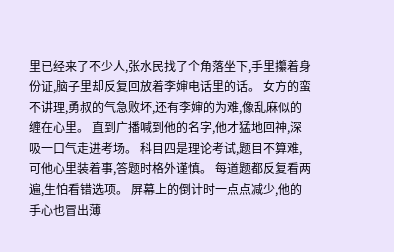里已经来了不少人,张水民找了个角落坐下,手里攥着身份证,脑子里却反复回放着李婶电话里的话。 女方的蛮不讲理,勇叔的气急败坏,还有李婶的为难,像乱麻似的缠在心里。 直到广播喊到他的名字,他才猛地回神,深吸一口气走进考场。 科目四是理论考试,题目不算难,可他心里装着事,答题时格外谨慎。 每道题都反复看两遍,生怕看错选项。 屏幕上的倒计时一点点减少,他的手心也冒出薄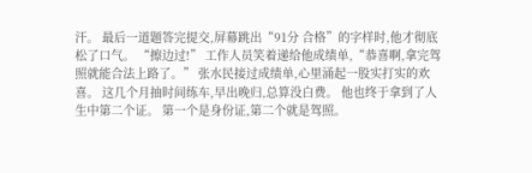汗。 最后一道题答完提交,屏幕跳出“91分 合格”的字样时,他才彻底松了口气。 “擦边过!” 工作人员笑着递给他成绩单,“恭喜啊,拿完驾照就能合法上路了。” 张水民接过成绩单,心里涌起一股实打实的欢喜。 这几个月抽时间练车,早出晚归,总算没白费。 他也终于拿到了人生中第二个证。 第一个是身份证,第二个就是驾照。